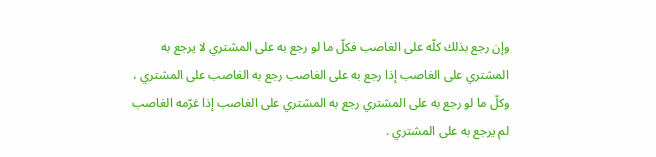وإن رجع بذلك كلّه على الغاصب فكلّ ما لو رجع به على المشتري لا يرجع به المشتري على الغاصب إذا رجع به على الغاصب رجع به الغاصب على المشتري ، وكلّ ما لو رجع به على المشتري رجع به المشتري على الغاصب إذا غرّمه الغاصب لم يرجع به على المشتري .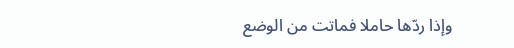وإذا ردّها حاملا فماتت من الوضع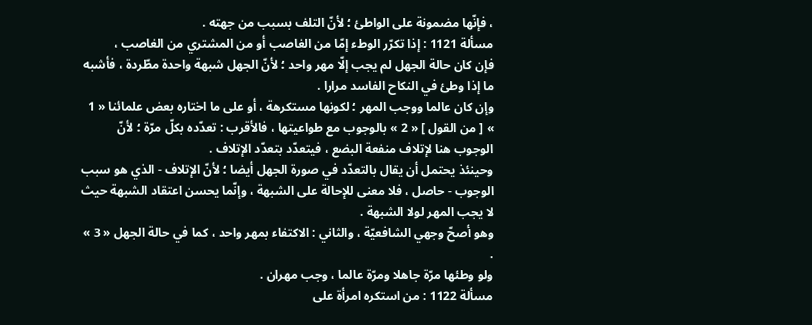، فإنّها مضمونة على الواطئ ؛ لأنّ التلف بسبب من جهته .
مسألة 1121 : إذا تكرّر الوطء إمّا من الغاصب أو من المشتري من الغاصب ،
فإن كان حالة الجهل لم يجب إلّا مهر واحد ؛ لأنّ الجهل شبهة واحدة مطّردة ، فأشبه ما إذا وطئ في النكاح الفاسد مرارا .
وإن كان عالما ووجب المهر ؛ لكونها مستكرهة ، أو على ما اختاره بعض علمائنا « 1 » [ من القول ] « 2 » بالوجوب مع طواعيتها ، فالأقرب : تعدّده بكلّ مرّة ؛ لأنّ الوجوب هنا لإتلاف منفعة البضع ، فيتعدّد بتعدّد الإتلاف .
وحينئذ يحتمل أن يقال بالتعدّد في صورة الجهل أيضا ؛ لأنّ الإتلاف - الذي هو سبب الوجوب - حاصل ، فلا معنى للإحالة على الشبهة ، وإنّما يحسن اعتقاد الشبهة حيث لا يجب المهر لولا الشبهة .
وهو أصحّ وجهي الشافعيّة ، والثاني : الاكتفاء بمهر واحد ، كما في حالة الجهل « 3 » .
ولو وطئها مرّة جاهلا ومرّة عالما ، وجب مهران .
مسألة 1122 : من استكره امرأة على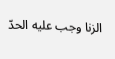الزنا وجب عليه الحدّ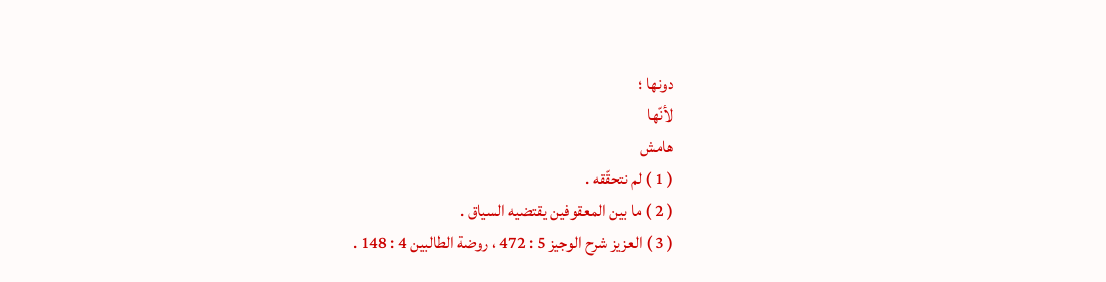دونها ؛
لأنّها
هامش
( 1 ) لم نتحقّقه .
( 2 ) ما بين المعقوفين يقتضيه السياق .
( 3 ) العزيز شرح الوجيز 5 : 472 ، روضة الطالبين 4 : 148 .